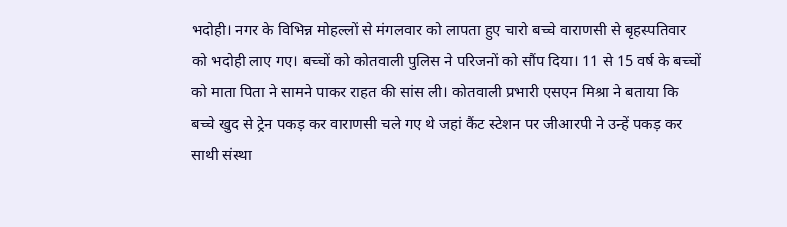भदोही। नगर के विभिन्न मोहल्लों से मंगलवार को लापता हुए चारो बच्चे वाराणसी से बृहस्पतिवार को भदोही लाए गए। बच्चों को कोतवाली पुलिस ने परिजनों को सौंप दिया। 11 से 15 वर्ष के बच्चों को माता पिता ने सामने पाकर राहत की सांस ली। कोतवाली प्रभारी एसएन मिश्रा ने बताया कि बच्चे खुद से ट्रेन पकड़ कर वाराणसी चले गए थे जहां कैंट स्टेशन पर जीआरपी ने उन्हें पकड़ कर साथी संस्था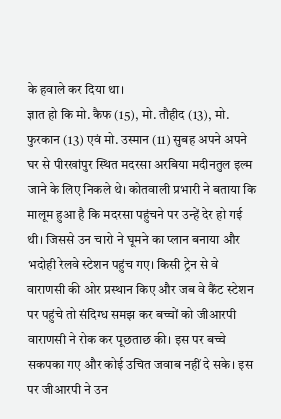के हवाले कर दिया था।
ज्ञात हो कि मो. कैफ (15), मो. तौहीद (13), मो. फुरकान (13) एवं मो. उस्मान (11) सुबह अपने अपने घर से पीरखांपुर स्थित मदरसा अरबिया मदीनतुल इल्म जाने के लिए निकले थे। कोतवाली प्रभारी ने बताया कि मालूम हुआ है कि मदरसा पहुंचने पर उन्हें देर हो गई थी। जिससे उन चारो ने घूमने का प्लान बनाया और भदोही रेलवे स्टेशन पहुंच गए। किसी ट्रेन से वे वाराणसी की ओर प्रस्थान किए और जब वे कैंट स्टेशन पर पहुंचे तो संदिग्ध समझ कर बच्चों को जीआरपी वाराणसी ने रोक कर पूछताछ की। इस पर बच्चे सकपका गए और कोई उचित जवाब नहीं दे सके। इस पर जीआरपी ने उन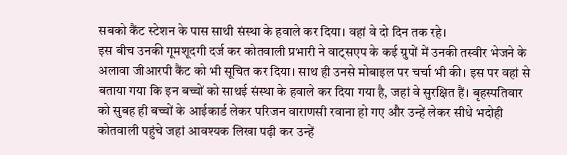सबको कैंट स्टेशन के पास साथी संस्था के हवाले कर दिया। वहां वे दो दिन तक रहे।
इस बीच उनकी गूमशूदगी दर्ज कर कोतवाली प्रभारी ने वाट्सएप के कई ग्रुपों में उनकी तस्वीर भेजने के अलावा जीआरपी कैंट को भी सूचित कर दिया। साथ ही उनसे मोबाइल पर चर्चा भी की। इस पर वहां से बताया गया कि इन बच्चों को साथई संस्था के हवाले कर दिया गया है, जहां वे सुरक्षित हैं। बृहस्पतिवार को सुबह ही बच्चों के आईकार्ड लेकर परिजन वाराणसी रवाना हो गए और उन्हें लेकर सीधे भदोही कोतवाली पहुंचे जहां आवश्यक लिखा पढ़ी कर उन्हें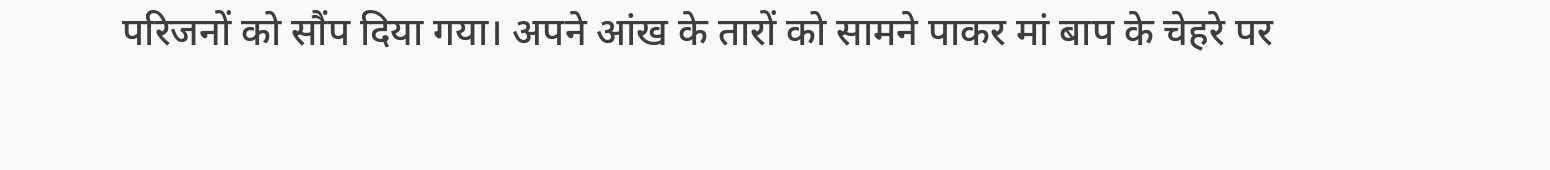परिजनों को सौंप दिया गया। अपने आंख के तारों को सामने पाकर मां बाप के चेहरे पर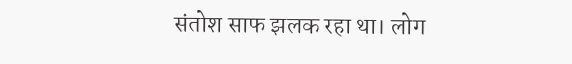संतोश साफ झलक रहा था। लोग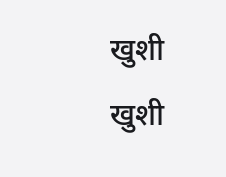खुशी खुशी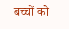बच्चों को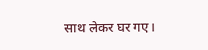साथ लेकर घर गए।